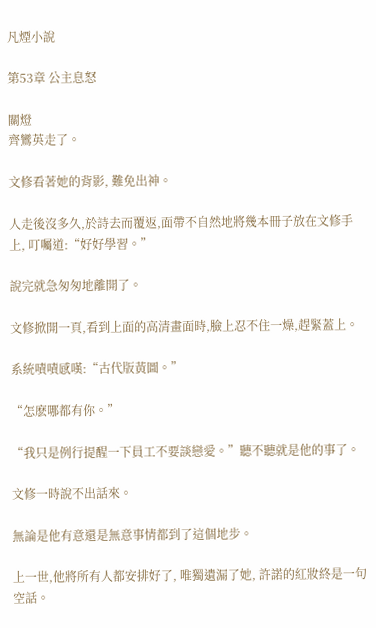凡煙小說

第53章 公主息怒

關燈
齊鸞英走了。

文修看著她的背影, 難免出神。

人走後沒多久,於詩去而覆返,面帶不自然地將幾本冊子放在文修手上, 叮囑道:“好好學習。”

說完就急匆匆地離開了。

文修掀開一頁,看到上面的高清畫面時,臉上忍不住一燥,趕緊蓋上。

系統嘖嘖感嘆:“古代版黃圖。”

“怎麽哪都有你。”

“我只是例行提醒一下員工不要談戀愛。”聽不聽就是他的事了。

文修一時說不出話來。

無論是他有意還是無意事情都到了這個地步。

上一世,他將所有人都安排好了, 唯獨遺漏了她, 許諾的紅妝終是一句空話。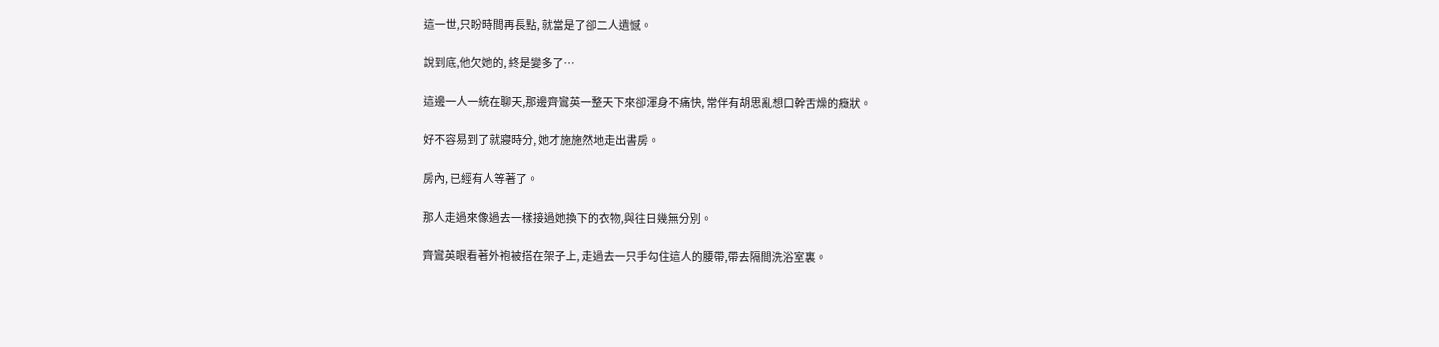這一世,只盼時間再長點, 就當是了卻二人遺憾。

說到底,他欠她的, 終是變多了…

這邊一人一統在聊天,那邊齊鸞英一整天下來卻渾身不痛快, 常伴有胡思亂想口幹舌燥的癥狀。

好不容易到了就寢時分, 她才施施然地走出書房。

房內, 已經有人等著了。

那人走過來像過去一樣接過她換下的衣物,與往日幾無分別。

齊鸞英眼看著外袍被搭在架子上, 走過去一只手勾住這人的腰帶,帶去隔間洗浴室裏。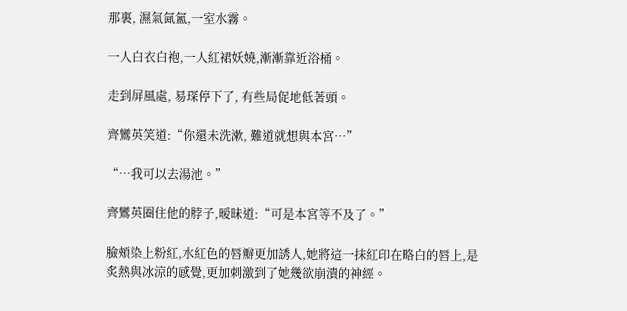那裏, 濕氣氤氳,一室水霧。

一人白衣白袍,一人紅裙妖嬈,漸漸靠近浴桶。

走到屏風處, 易琛停下了, 有些局促地低著頭。

齊鸞英笑道:“你還未洗漱, 難道就想與本宮…”

“…我可以去湯池。”

齊鸞英圈住他的脖子,暧昧道:“可是本宮等不及了。”

臉頰染上粉紅,水紅色的唇瓣更加誘人,她將這一抹紅印在略白的唇上,是炙熱與冰涼的感覺,更加刺激到了她幾欲崩潰的神經。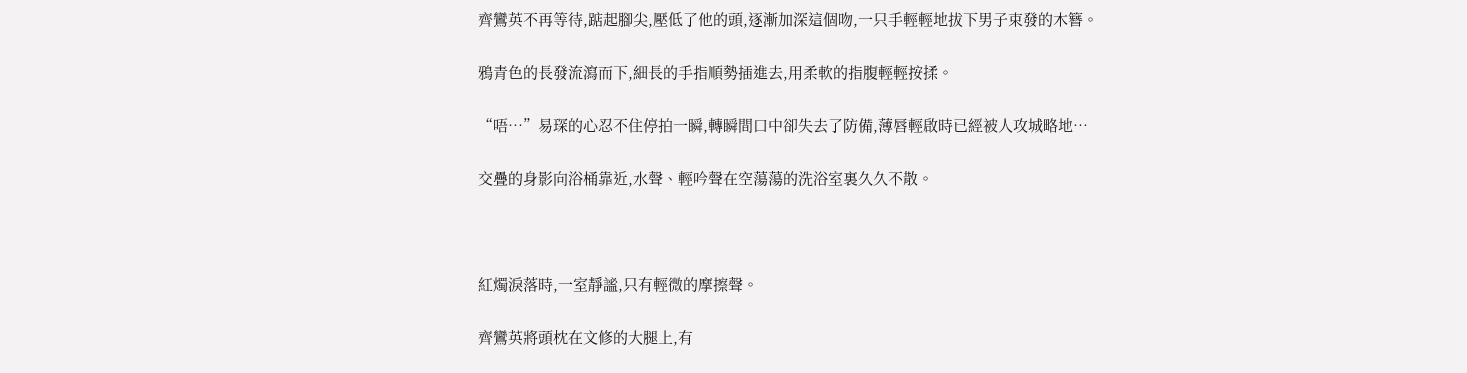齊鸞英不再等待,踮起腳尖,壓低了他的頭,逐漸加深這個吻,一只手輕輕地拔下男子束發的木簪。

鴉青色的長發流瀉而下,細長的手指順勢插進去,用柔軟的指腹輕輕按揉。

“唔…”易琛的心忍不住停拍一瞬,轉瞬間口中卻失去了防備,薄唇輕啟時已經被人攻城略地…

交疊的身影向浴桶靠近,水聲、輕吟聲在空蕩蕩的洗浴室裏久久不散。



紅燭淚落時,一室靜謐,只有輕微的摩擦聲。

齊鸞英將頭枕在文修的大腿上,有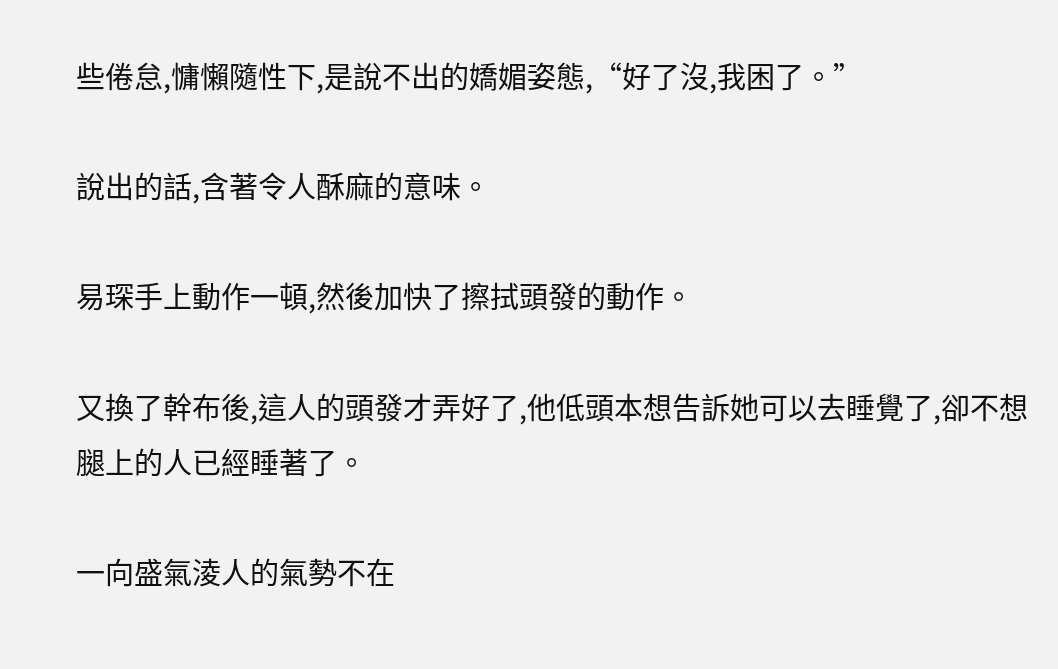些倦怠,慵懶隨性下,是說不出的嬌媚姿態,“好了沒,我困了。”

說出的話,含著令人酥麻的意味。

易琛手上動作一頓,然後加快了擦拭頭發的動作。

又換了幹布後,這人的頭發才弄好了,他低頭本想告訴她可以去睡覺了,卻不想腿上的人已經睡著了。

一向盛氣淩人的氣勢不在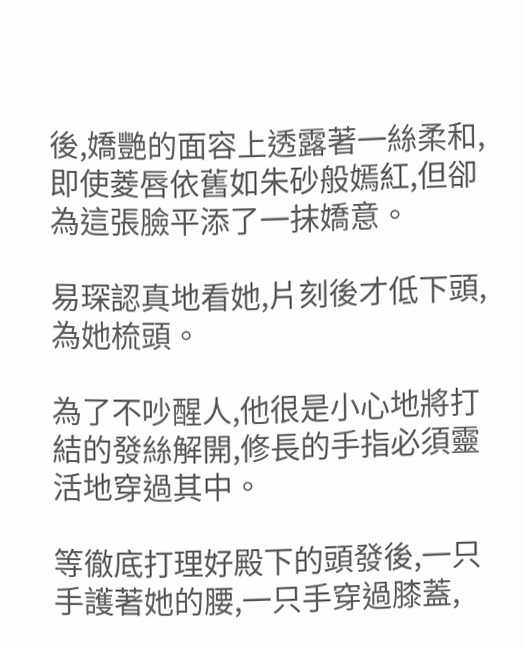後,嬌艷的面容上透露著一絲柔和,即使菱唇依舊如朱砂般嫣紅,但卻為這張臉平添了一抹嬌意。

易琛認真地看她,片刻後才低下頭,為她梳頭。

為了不吵醒人,他很是小心地將打結的發絲解開,修長的手指必須靈活地穿過其中。

等徹底打理好殿下的頭發後,一只手護著她的腰,一只手穿過膝蓋,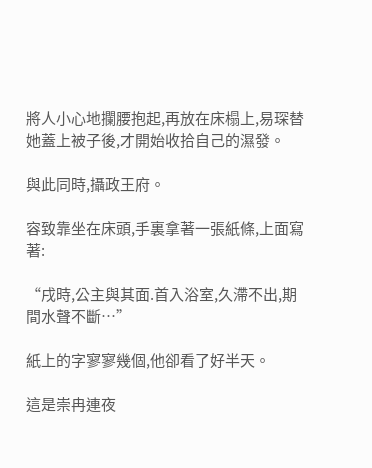將人小心地攔腰抱起,再放在床榻上,易琛替她蓋上被子後,才開始收拾自己的濕發。

與此同時,攝政王府。

容致靠坐在床頭,手裏拿著一張紙條,上面寫著:

“戌時,公主與其面.首入浴室,久滯不出,期間水聲不斷…”

紙上的字寥寥幾個,他卻看了好半天。

這是崇冉連夜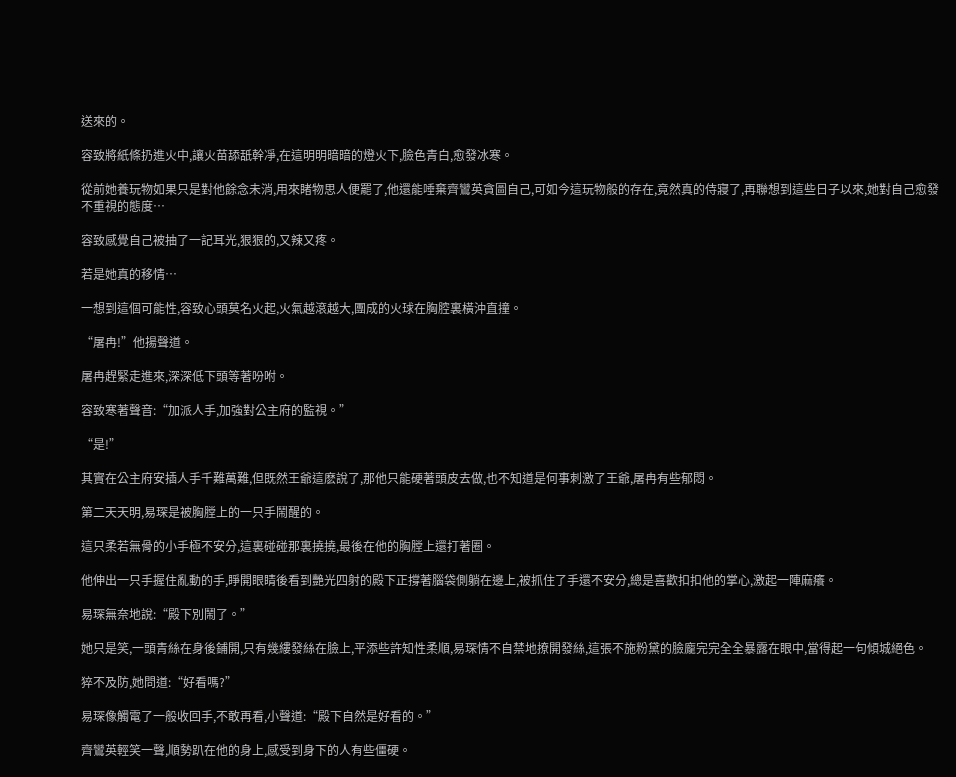送來的。

容致將紙條扔進火中,讓火苗舔舐幹凈,在這明明暗暗的燈火下,臉色青白,愈發冰寒。

從前她養玩物如果只是對他餘念未消,用來睹物思人便罷了,他還能唾棄齊鸞英貪圖自己,可如今這玩物般的存在,竟然真的侍寢了,再聯想到這些日子以來,她對自己愈發不重視的態度…

容致感覺自己被抽了一記耳光,狠狠的,又辣又疼。

若是她真的移情…

一想到這個可能性,容致心頭莫名火起,火氣越滾越大,團成的火球在胸腔裏橫沖直撞。

“屠冉!”他揚聲道。

屠冉趕緊走進來,深深低下頭等著吩咐。

容致寒著聲音:“加派人手,加強對公主府的監視。”

“是!”

其實在公主府安插人手千難萬難,但既然王爺這麽說了,那他只能硬著頭皮去做,也不知道是何事刺激了王爺,屠冉有些郁悶。

第二天天明,易琛是被胸膛上的一只手鬧醒的。

這只柔若無骨的小手極不安分,這裏碰碰那裏撓撓,最後在他的胸膛上還打著圈。

他伸出一只手握住亂動的手,睜開眼睛後看到艷光四射的殿下正撐著腦袋側躺在邊上,被抓住了手還不安分,總是喜歡扣扣他的掌心,激起一陣麻癢。

易琛無奈地說:“殿下別鬧了。”

她只是笑,一頭青絲在身後鋪開,只有幾縷發絲在臉上,平添些許知性柔順,易琛情不自禁地撩開發絲,這張不施粉黛的臉龐完完全全暴露在眼中,當得起一句傾城絕色。

猝不及防,她問道:“好看嗎?”

易琛像觸電了一般收回手,不敢再看,小聲道:“殿下自然是好看的。”

齊鸞英輕笑一聲,順勢趴在他的身上,感受到身下的人有些僵硬。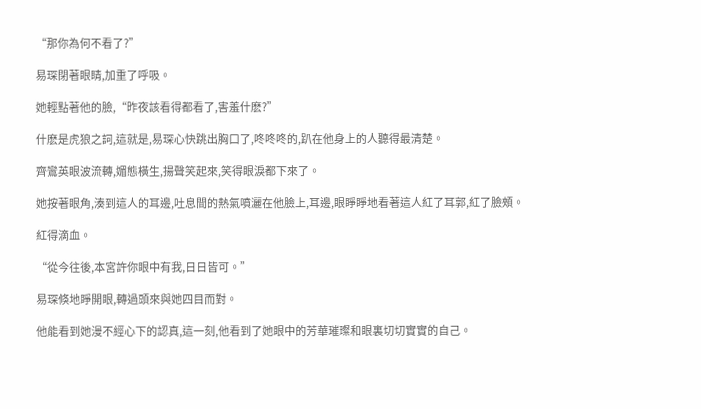“那你為何不看了?”

易琛閉著眼睛,加重了呼吸。

她輕點著他的臉,“昨夜該看得都看了,害羞什麽?”

什麽是虎狼之詞,這就是,易琛心快跳出胸口了,咚咚咚的,趴在他身上的人聽得最清楚。

齊鸞英眼波流轉,媚態橫生,揚聲笑起來,笑得眼淚都下來了。

她按著眼角,湊到這人的耳邊,吐息間的熱氣噴灑在他臉上,耳邊,眼睜睜地看著這人紅了耳郭,紅了臉頰。

紅得滴血。

“從今往後,本宮許你眼中有我,日日皆可。”

易琛倏地睜開眼,轉過頭來與她四目而對。

他能看到她漫不經心下的認真,這一刻,他看到了她眼中的芳華璀璨和眼裏切切實實的自己。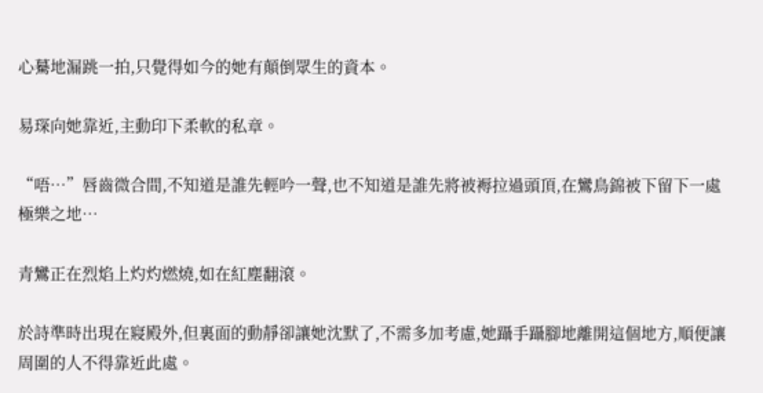心驀地漏跳一拍,只覺得如今的她有顛倒眾生的資本。

易琛向她靠近,主動印下柔軟的私章。

“唔…”唇齒微合間,不知道是誰先輕吟一聲,也不知道是誰先將被褥拉過頭頂,在鸞鳥錦被下留下一處極樂之地…

青鸞正在烈焰上灼灼燃燒,如在紅塵翻滾。

於詩準時出現在寢殿外,但裏面的動靜卻讓她沈默了,不需多加考慮,她躡手躡腳地離開這個地方,順便讓周圍的人不得靠近此處。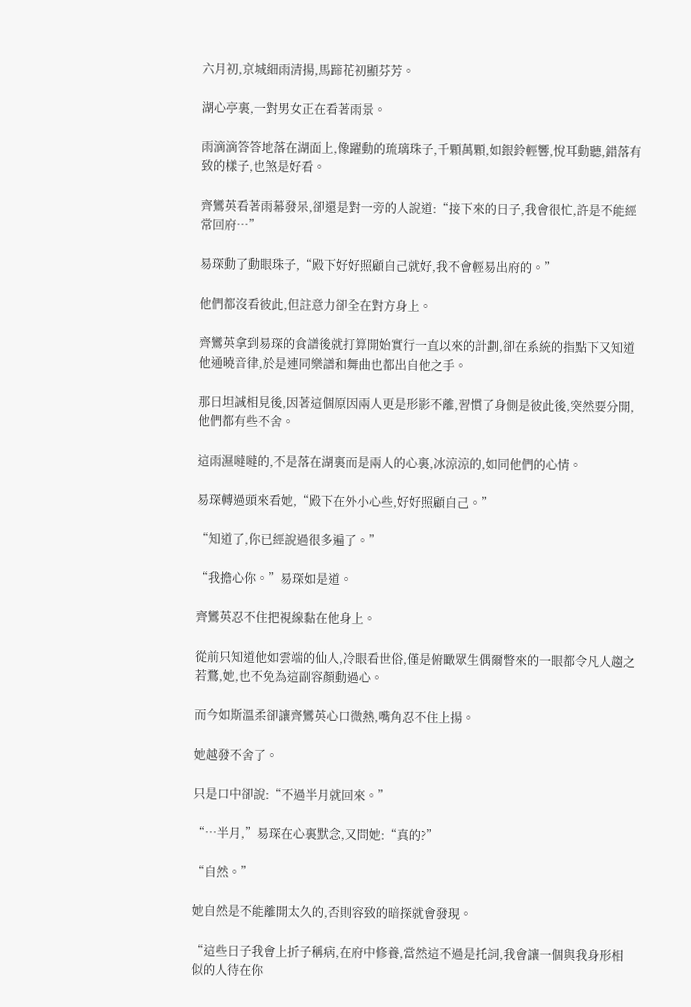六月初,京城細雨清揚,馬蹄花初顯芬芳。

湖心亭裏,一對男女正在看著雨景。

雨滴滴答答地落在湖面上,像躍動的琉璃珠子,千顆萬顆,如銀鈴輕響,悅耳動聽,錯落有致的樣子,也煞是好看。

齊鸞英看著雨幕發呆,卻還是對一旁的人說道:“接下來的日子,我會很忙,許是不能經常回府…”

易琛動了動眼珠子,“殿下好好照顧自己就好,我不會輕易出府的。”

他們都沒看彼此,但註意力卻全在對方身上。

齊鸞英拿到易琛的食譜後就打算開始實行一直以來的計劃,卻在系統的指點下又知道他通曉音律,於是連同樂譜和舞曲也都出自他之手。

那日坦誠相見後,因著這個原因兩人更是形影不離,習慣了身側是彼此後,突然要分開,他們都有些不舍。

這雨濕噠噠的,不是落在湖裏而是兩人的心裏,冰涼涼的,如同他們的心情。

易琛轉過頭來看她,“殿下在外小心些,好好照顧自己。”

“知道了,你已經說過很多遍了。”

“我擔心你。”易琛如是道。

齊鸞英忍不住把視線黏在他身上。

從前只知道他如雲端的仙人,冷眼看世俗,僅是俯瞰眾生偶爾瞥來的一眼都令凡人趨之若鶩,她,也不免為這副容顏動過心。

而今如斯溫柔卻讓齊鸞英心口微熱,嘴角忍不住上揚。

她越發不舍了。

只是口中卻說:“不過半月就回來。”

“…半月,”易琛在心裏默念,又問她:“真的?”

“自然。”

她自然是不能離開太久的,否則容致的暗探就會發現。

“這些日子我會上折子稱病,在府中修養,當然這不過是托詞,我會讓一個與我身形相似的人待在你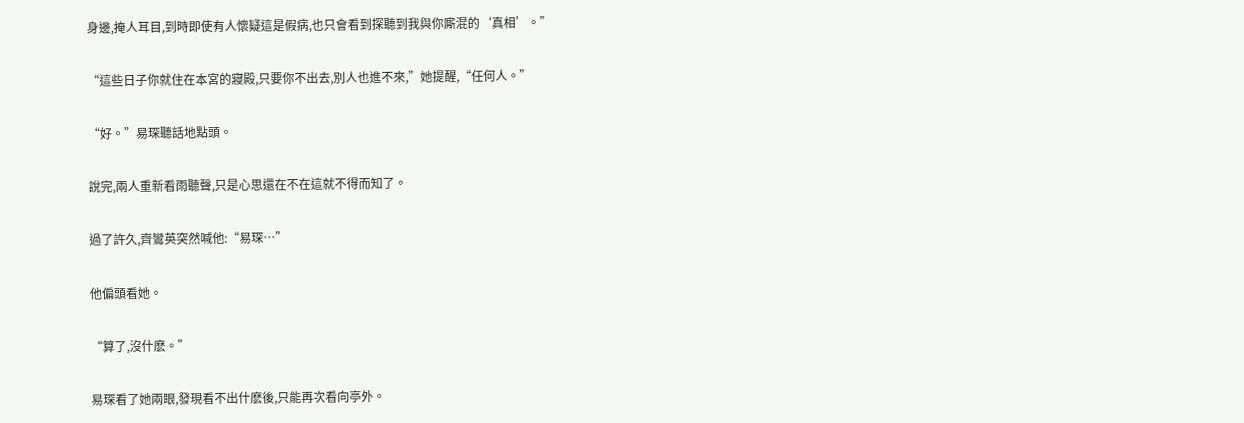身邊,掩人耳目,到時即使有人懷疑這是假病,也只會看到探聽到我與你廝混的‘真相’。”

“這些日子你就住在本宮的寢殿,只要你不出去,別人也進不來,”她提醒,“任何人。”

“好。”易琛聽話地點頭。

說完,兩人重新看雨聽聲,只是心思還在不在這就不得而知了。

過了許久,齊鸞英突然喊他:“易琛…”

他偏頭看她。

“算了,沒什麽。”

易琛看了她兩眼,發現看不出什麽後,只能再次看向亭外。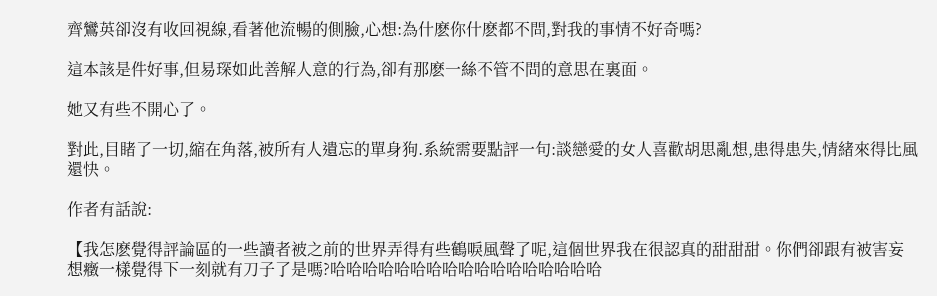齊鸞英卻沒有收回視線,看著他流暢的側臉,心想:為什麽你什麽都不問,對我的事情不好奇嗎?

這本該是件好事,但易琛如此善解人意的行為,卻有那麽一絲不管不問的意思在裏面。

她又有些不開心了。

對此,目睹了一切,縮在角落,被所有人遺忘的單身狗.系統需要點評一句:談戀愛的女人喜歡胡思亂想,患得患失,情緒來得比風還快。

作者有話說:

【我怎麽覺得評論區的一些讀者被之前的世界弄得有些鶴唳風聲了呢,這個世界我在很認真的甜甜甜。你們卻跟有被害妄想癥一樣覺得下一刻就有刀子了是嗎?哈哈哈哈哈哈哈哈哈哈哈哈哈哈哈哈哈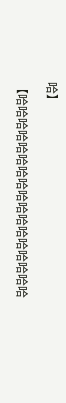哈】

【哈哈哈哈哈哈哈哈哈哈哈哈哈哈哈哈哈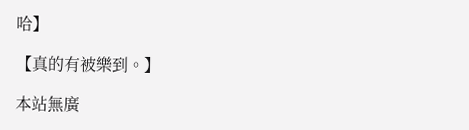哈】

【真的有被樂到。】

本站無廣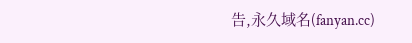告,永久域名(fanyan.cc)